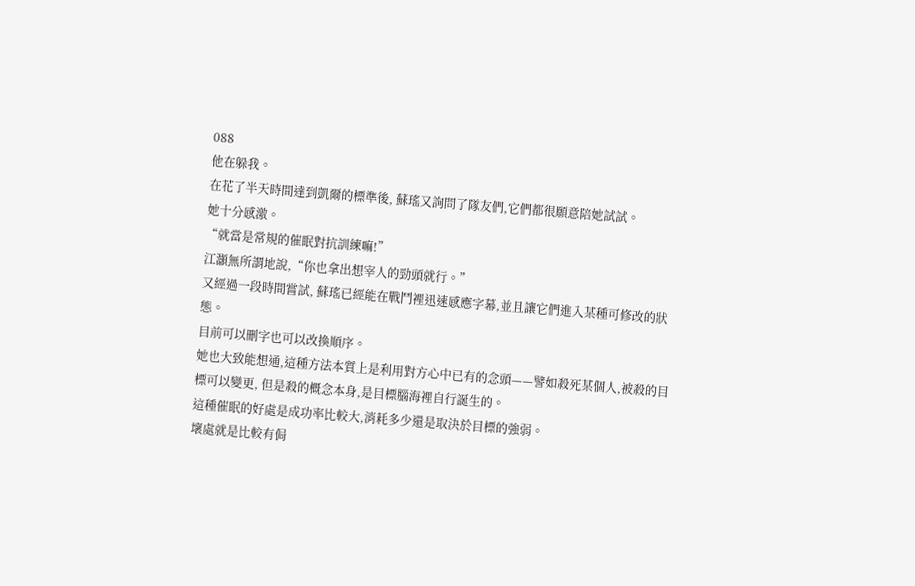088
他在躲我。
在花了半天時間達到凱爾的標準後, 蘇瑤又詢問了隊友們,它們都很願意陪她試試。
她十分感激。
“就當是常規的催眠對抗訓練嘛!”
江灝無所謂地說,“你也拿出想宰人的勁頭就行。”
又經過一段時間嘗試, 蘇瑤已經能在戰鬥裡迅速感應字幕,並且讓它們進入某種可修改的狀態。
目前可以刪字也可以改換順序。
她也大致能想通,這種方法本質上是利用對方心中已有的念頭——譬如殺死某個人,被殺的目標可以變更, 但是殺的概念本身,是目標腦海裡自行誕生的。
這種催眠的好處是成功率比較大,消耗多少還是取決於目標的強弱。
壞處就是比較有侷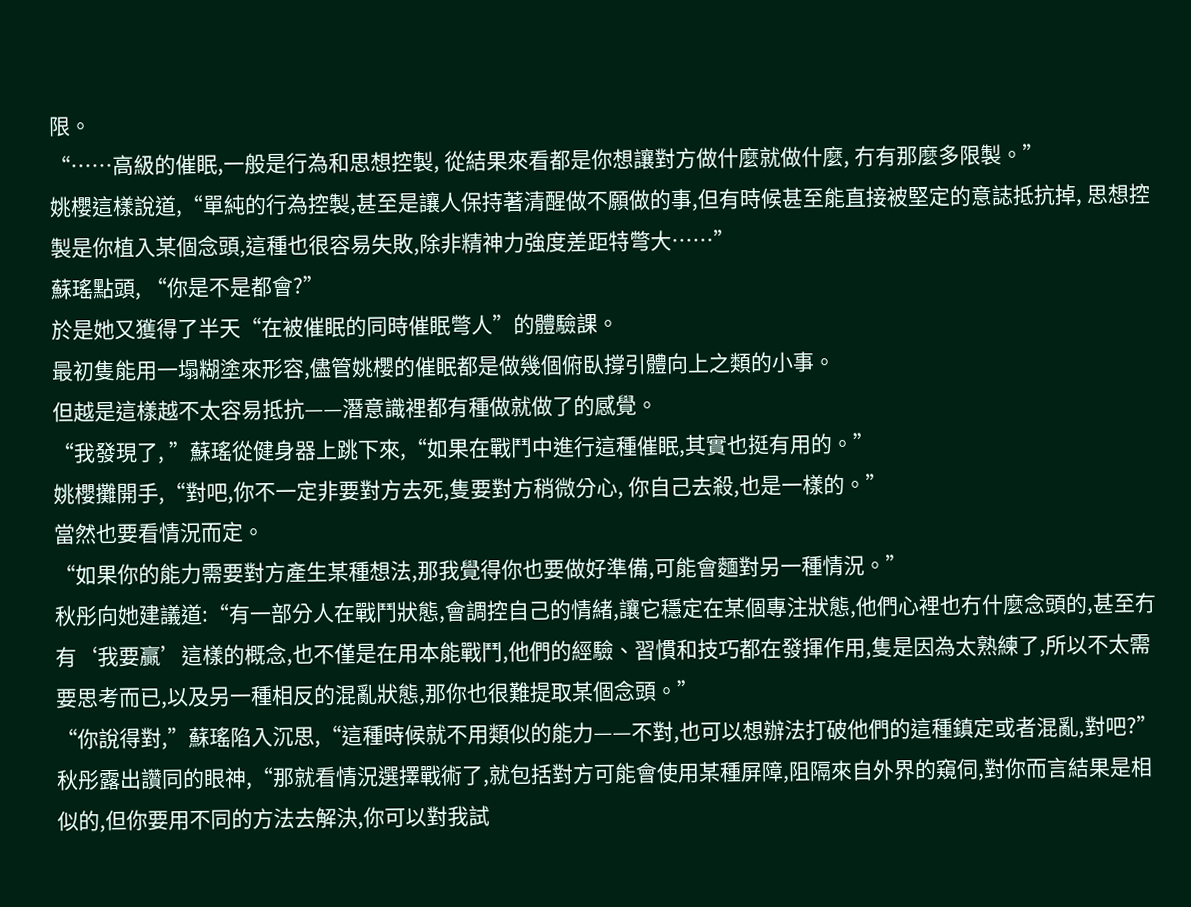限。
“……高級的催眠,一般是行為和思想控製, 從結果來看都是你想讓對方做什麼就做什麼, 冇有那麼多限製。”
姚櫻這樣說道,“單純的行為控製,甚至是讓人保持著清醒做不願做的事,但有時候甚至能直接被堅定的意誌抵抗掉, 思想控製是你植入某個念頭,這種也很容易失敗,除非精神力強度差距特彆大……”
蘇瑤點頭, “你是不是都會?”
於是她又獲得了半天“在被催眠的同時催眠彆人”的體驗課。
最初隻能用一塌糊塗來形容,儘管姚櫻的催眠都是做幾個俯臥撐引體向上之類的小事。
但越是這樣越不太容易抵抗——潛意識裡都有種做就做了的感覺。
“我發現了, ”蘇瑤從健身器上跳下來,“如果在戰鬥中進行這種催眠,其實也挺有用的。”
姚櫻攤開手,“對吧,你不一定非要對方去死,隻要對方稍微分心, 你自己去殺,也是一樣的。”
當然也要看情況而定。
“如果你的能力需要對方產生某種想法,那我覺得你也要做好準備,可能會麵對另一種情況。”
秋彤向她建議道:“有一部分人在戰鬥狀態,會調控自己的情緒,讓它穩定在某個專注狀態,他們心裡也冇什麼念頭的,甚至冇有‘我要贏’這樣的概念,也不僅是在用本能戰鬥,他們的經驗、習慣和技巧都在發揮作用,隻是因為太熟練了,所以不太需要思考而已,以及另一種相反的混亂狀態,那你也很難提取某個念頭。”
“你說得對,”蘇瑤陷入沉思,“這種時候就不用類似的能力——不對,也可以想辦法打破他們的這種鎮定或者混亂,對吧?”
秋彤露出讚同的眼神,“那就看情況選擇戰術了,就包括對方可能會使用某種屏障,阻隔來自外界的窺伺,對你而言結果是相似的,但你要用不同的方法去解決,你可以對我試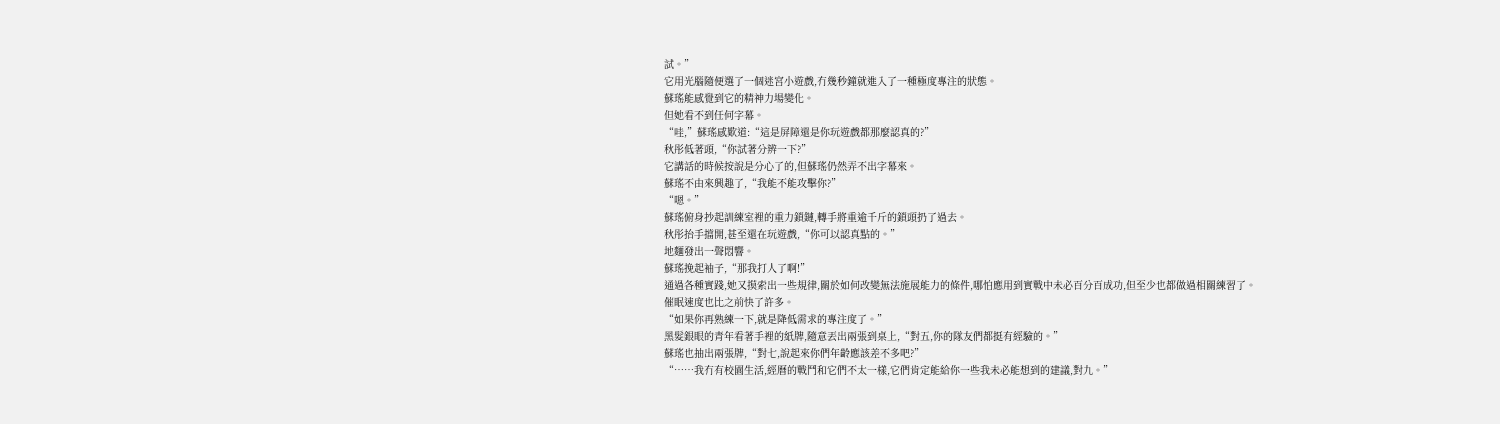試。”
它用光腦隨便選了一個迷宮小遊戲,冇幾秒鐘就進入了一種極度專注的狀態。
蘇瑤能感覺到它的精神力場變化。
但她看不到任何字幕。
“哇,”蘇瑤感歎道:“這是屏障還是你玩遊戲都那麼認真的?”
秋彤低著頭,“你試著分辨一下?”
它講話的時候按說是分心了的,但蘇瑤仍然弄不出字幕來。
蘇瑤不由來興趣了,“我能不能攻擊你?”
“嗯。”
蘇瑤俯身抄起訓練室裡的重力鎖鏈,轉手將重逾千斤的鎖頭扔了過去。
秋彤抬手擋開,甚至還在玩遊戲,“你可以認真點的。”
地麵發出一聲悶響。
蘇瑤挽起袖子,“那我打人了啊!”
通過各種實踐,她又摸索出一些規律,關於如何改變無法施展能力的條件,哪怕應用到實戰中未必百分百成功,但至少也都做過相關練習了。
催眠速度也比之前快了許多。
“如果你再熟練一下,就是降低需求的專注度了。”
黑髮銀眼的青年看著手裡的紙牌,隨意丟出兩張到桌上,“對五,你的隊友們都挺有經驗的。”
蘇瑤也抽出兩張牌,“對七,說起來你們年齡應該差不多吧?”
“……我冇有校園生活,經曆的戰鬥和它們不太一樣,它們肯定能給你一些我未必能想到的建議,對九。”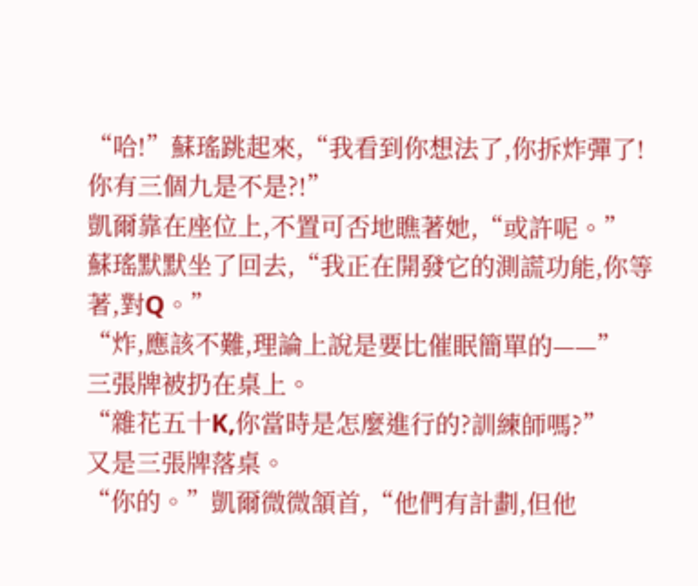“哈!”蘇瑤跳起來,“我看到你想法了,你拆炸彈了!你有三個九是不是?!”
凱爾靠在座位上,不置可否地瞧著她,“或許呢。”
蘇瑤默默坐了回去,“我正在開發它的測謊功能,你等著,對Q。”
“炸,應該不難,理論上說是要比催眠簡單的——”
三張牌被扔在桌上。
“雜花五十K,你當時是怎麼進行的?訓練師嗎?”
又是三張牌落桌。
“你的。”凱爾微微頷首,“他們有計劃,但他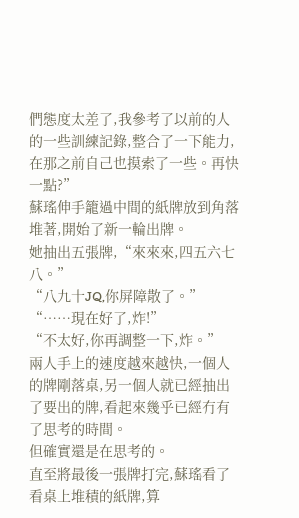們態度太差了,我參考了以前的人的一些訓練記錄,整合了一下能力,在那之前自己也摸索了一些。再快一點?”
蘇瑤伸手籠過中間的紙牌放到角落堆著,開始了新一輪出牌。
她抽出五張牌,“來來來,四五六七八。”
“八九十JQ,你屏障散了。”
“……現在好了,炸!”
“不太好,你再調整一下,炸。”
兩人手上的速度越來越快,一個人的牌剛落桌,另一個人就已經抽出了要出的牌,看起來幾乎已經冇有了思考的時間。
但確實還是在思考的。
直至將最後一張牌打完,蘇瑤看了看桌上堆積的紙牌,算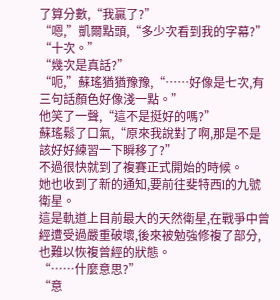了算分數,“我贏了?”
“嗯,”凱爾點頭,“多少次看到我的字幕?”
“十次。”
“幾次是真話?”
“呃,”蘇瑤猶猶豫豫,“……好像是七次,有三句話顏色好像淺一點。”
他笑了一聲,“這不是挺好的嗎?”
蘇瑤鬆了口氣,“原來我說對了啊,那是不是該好好練習一下瞬移了?”
不過很快就到了複賽正式開始的時候。
她也收到了新的通知,要前往斐特西I的九號衛星。
這是軌道上目前最大的天然衛星,在戰爭中曾經遭受過嚴重破壞,後來被勉強修複了部分,也難以恢複曾經的狀態。
“……什麼意思?”
“意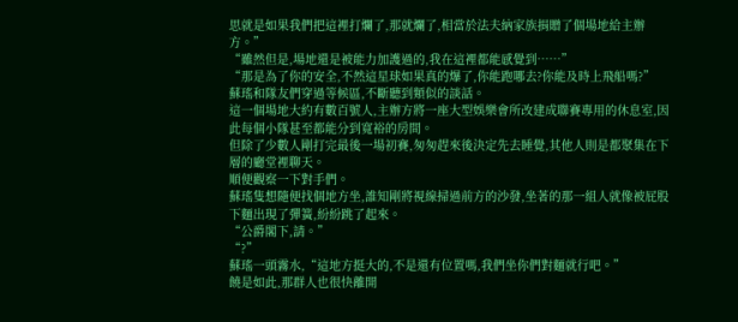思就是如果我們把這裡打爛了,那就爛了,相當於法夫納家族捐贈了個場地給主辦方。”
“雖然但是,場地還是被能力加護過的,我在這裡都能感覺到……”
“那是為了你的安全,不然這星球如果真的爆了,你能跑哪去?你能及時上飛船嗎?”
蘇瑤和隊友們穿過等候區,不斷聽到類似的談話。
這一個場地大約有數百號人,主辦方將一座大型娛樂會所改建成聯賽專用的休息室,因此每個小隊甚至都能分到寬裕的房間。
但除了少數人剛打完最後一場初賽,匆匆趕來後決定先去睡覺,其他人則是都聚集在下層的廳堂裡聊天。
順便觀察一下對手們。
蘇瑤隻想隨便找個地方坐,誰知剛將視線掃過前方的沙發,坐著的那一組人就像被屁股下麵出現了彈簧,紛紛跳了起來。
“公爵閣下,請。”
“?”
蘇瑤一頭霧水,“這地方挺大的,不是還有位置嗎,我們坐你們對麵就行吧。”
饒是如此,那群人也很快離開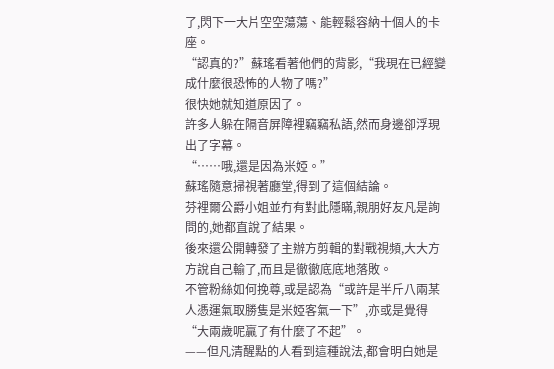了,閃下一大片空空蕩蕩、能輕鬆容納十個人的卡座。
“認真的?”蘇瑤看著他們的背影,“我現在已經變成什麼很恐怖的人物了嗎?”
很快她就知道原因了。
許多人躲在隔音屏障裡竊竊私語,然而身邊卻浮現出了字幕。
“……哦,還是因為米婭。”
蘇瑤隨意掃視著廳堂,得到了這個結論。
芬裡爾公爵小姐並冇有對此隱瞞,親朋好友凡是詢問的,她都直說了結果。
後來還公開轉發了主辦方剪輯的對戰視頻,大大方方說自己輸了,而且是徹徹底底地落敗。
不管粉絲如何挽尊,或是認為“或許是半斤八兩某人憑運氣取勝隻是米婭客氣一下”,亦或是覺得“大兩歲呢贏了有什麼了不起”。
——但凡清醒點的人看到這種說法,都會明白她是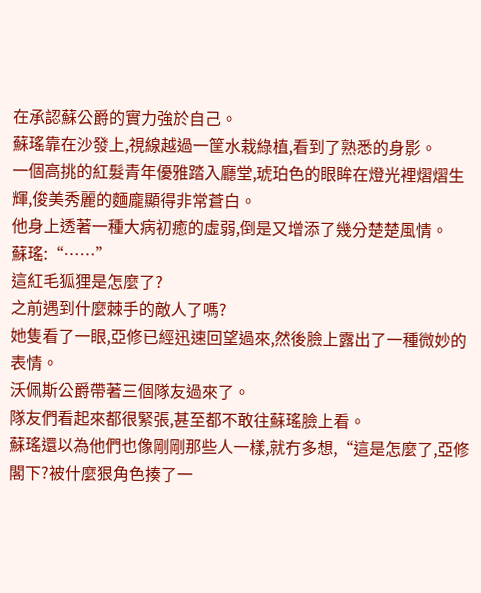在承認蘇公爵的實力強於自己。
蘇瑤靠在沙發上,視線越過一筐水栽綠植,看到了熟悉的身影。
一個高挑的紅髮青年優雅踏入廳堂,琥珀色的眼眸在燈光裡熠熠生輝,俊美秀麗的麵龐顯得非常蒼白。
他身上透著一種大病初癒的虛弱,倒是又增添了幾分楚楚風情。
蘇瑤:“……”
這紅毛狐狸是怎麼了?
之前遇到什麼棘手的敵人了嗎?
她隻看了一眼,亞修已經迅速回望過來,然後臉上露出了一種微妙的表情。
沃佩斯公爵帶著三個隊友過來了。
隊友們看起來都很緊張,甚至都不敢往蘇瑤臉上看。
蘇瑤還以為他們也像剛剛那些人一樣,就冇多想,“這是怎麼了,亞修閣下?被什麼狠角色揍了一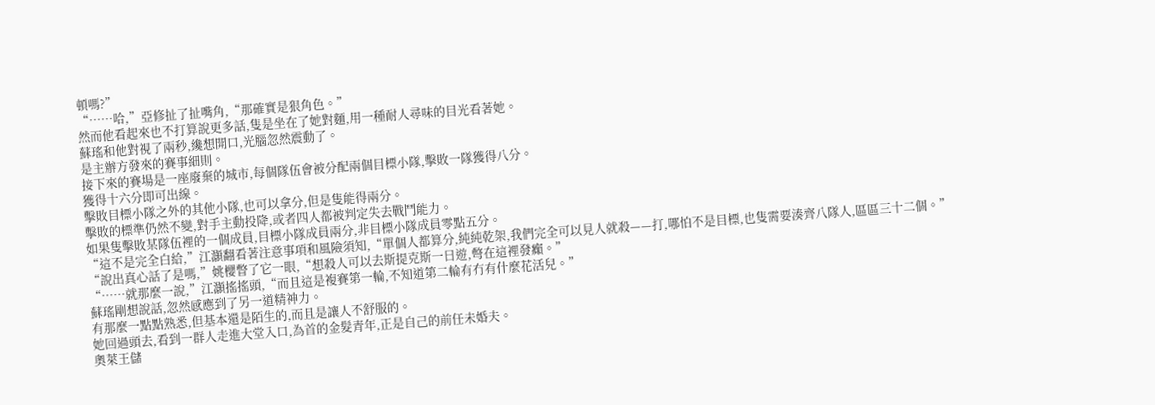頓嗎?”
“……哈,”亞修扯了扯嘴角,“那確實是狠角色。”
然而他看起來也不打算說更多話,隻是坐在了她對麵,用一種耐人尋味的目光看著她。
蘇瑤和他對視了兩秒,纔想開口,光腦忽然震動了。
是主辦方發來的賽事細則。
接下來的賽場是一座廢棄的城市,每個隊伍會被分配兩個目標小隊,擊敗一隊獲得八分。
獲得十六分即可出線。
擊敗目標小隊之外的其他小隊,也可以拿分,但是隻能得兩分。
擊敗的標準仍然不變,對手主動投降,或者四人都被判定失去戰鬥能力。
如果隻擊敗某隊伍裡的一個成員,目標小隊成員兩分,非目標小隊成員零點五分。
“這不是完全白給,”江灝翻看著注意事項和風險須知,“單個人都算分,純純乾架,我們完全可以見人就殺——打,哪怕不是目標,也隻需要湊齊八隊人,區區三十二個。”
“說出真心話了是嗎,”姚櫻瞥了它一眼,“想殺人可以去斯提克斯一日遊,彆在這裡發癲。”
“……就那麼一說,”江灝搖搖頭,“而且這是複賽第一輪,不知道第二輪有冇有什麼花活兒。”
蘇瑤剛想說話,忽然感應到了另一道精神力。
有那麼一點點熟悉,但基本還是陌生的,而且是讓人不舒服的。
她回過頭去,看到一群人走進大堂入口,為首的金髮青年,正是自己的前任未婚夫。
奧萊王儲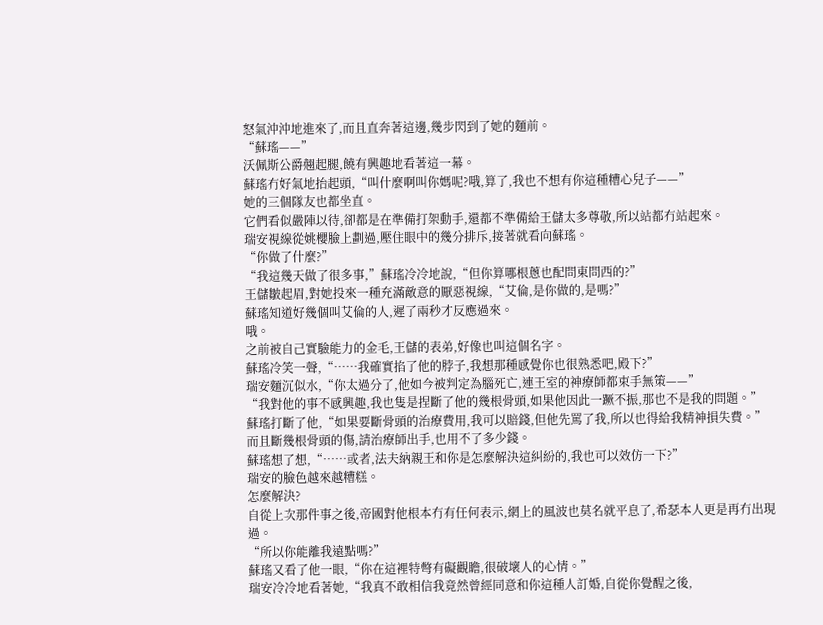怒氣沖沖地進來了,而且直奔著這邊,幾步閃到了她的麵前。
“蘇瑤——”
沃佩斯公爵翹起腿,饒有興趣地看著這一幕。
蘇瑤冇好氣地抬起頭,“叫什麼啊叫你媽呢?哦,算了,我也不想有你這種糟心兒子——”
她的三個隊友也都坐直。
它們看似嚴陣以待,卻都是在準備打架動手,還都不準備給王儲太多尊敬,所以站都冇站起來。
瑞安視線從姚櫻臉上劃過,壓住眼中的幾分排斥,接著就看向蘇瑤。
“你做了什麼?”
“我這幾天做了很多事,”蘇瑤冷冷地說,“但你算哪根蔥也配問東問西的?”
王儲皺起眉,對她投來一種充滿敵意的厭惡視線,“艾倫,是你做的,是嗎?”
蘇瑤知道好幾個叫艾倫的人,遲了兩秒才反應過來。
哦。
之前被自己實驗能力的金毛,王儲的表弟,好像也叫這個名字。
蘇瑤冷笑一聲,“……我確實掐了他的脖子,我想那種感覺你也很熟悉吧,殿下?”
瑞安麵沉似水,“你太過分了,他如今被判定為腦死亡,連王室的神療師都束手無策——”
“我對他的事不感興趣,我也隻是捏斷了他的幾根骨頭,如果他因此一蹶不振,那也不是我的問題。”
蘇瑤打斷了他,“如果要斷骨頭的治療費用,我可以賠錢,但他先罵了我,所以也得給我精神損失費。”
而且斷幾根骨頭的傷,請治療師出手,也用不了多少錢。
蘇瑤想了想,“……或者,法夫納親王和你是怎麼解決這糾紛的,我也可以效仿一下?”
瑞安的臉色越來越糟糕。
怎麼解決?
自從上次那件事之後,帝國對他根本冇有任何表示,網上的風波也莫名就平息了,希瑟本人更是再冇出現過。
“所以你能離我遠點嗎?”
蘇瑤又看了他一眼,“你在這裡特彆有礙觀瞻,很破壞人的心情。”
瑞安冷冷地看著她,“我真不敢相信我竟然曾經同意和你這種人訂婚,自從你覺醒之後,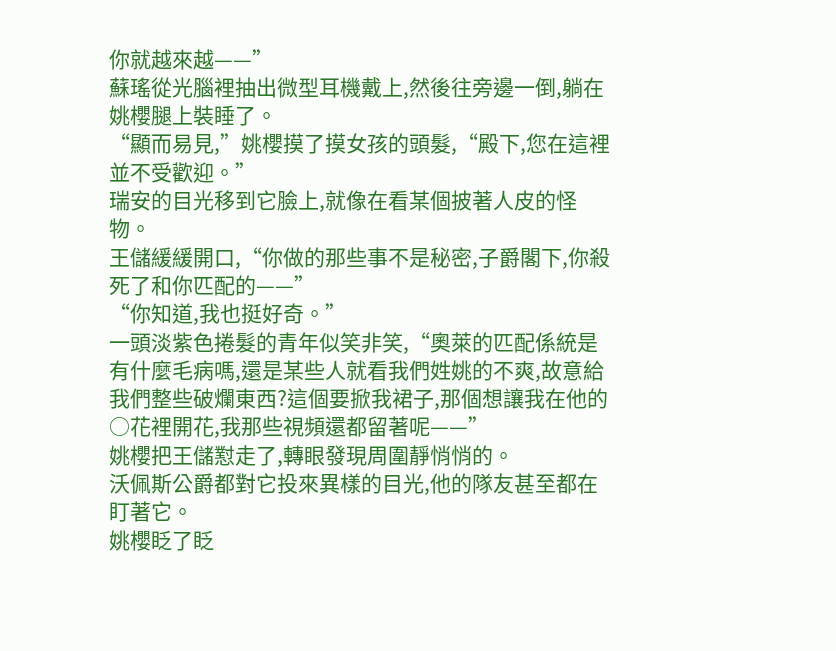你就越來越——”
蘇瑤從光腦裡抽出微型耳機戴上,然後往旁邊一倒,躺在姚櫻腿上裝睡了。
“顯而易見,”姚櫻摸了摸女孩的頭髮,“殿下,您在這裡並不受歡迎。”
瑞安的目光移到它臉上,就像在看某個披著人皮的怪物。
王儲緩緩開口,“你做的那些事不是秘密,子爵閣下,你殺死了和你匹配的——”
“你知道,我也挺好奇。”
一頭淡紫色捲髮的青年似笑非笑,“奧萊的匹配係統是有什麼毛病嗎,還是某些人就看我們姓姚的不爽,故意給我們整些破爛東西?這個要掀我裙子,那個想讓我在他的○花裡開花,我那些視頻還都留著呢——”
姚櫻把王儲懟走了,轉眼發現周圍靜悄悄的。
沃佩斯公爵都對它投來異樣的目光,他的隊友甚至都在盯著它。
姚櫻眨了眨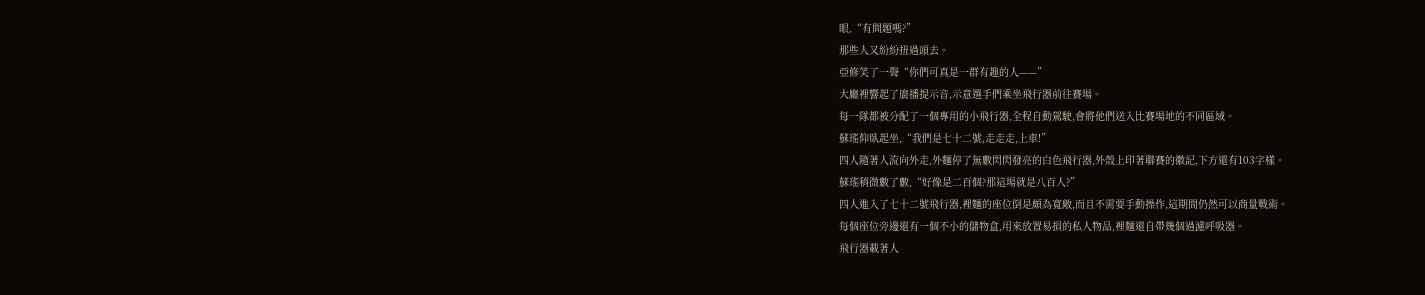眼,“有問題嗎?”
那些人又紛紛扭過頭去。
亞修笑了一聲“你們可真是一群有趣的人——”
大廳裡響起了廣播提示音,示意選手們乘坐飛行器前往賽場。
每一隊都被分配了一個專用的小飛行器,全程自動駕駛,會將他們送入比賽場地的不同區域。
蘇瑤仰臥起坐,“我們是七十二號,走走走,上車!”
四人隨著人流向外走,外麵停了無數閃閃發亮的白色飛行器,外殼上印著聯賽的徽記,下方還有103字樣。
蘇瑤稍微數了數,“好像是二百個?那這場就是八百人?”
四人進入了七十二號飛行器,裡麵的座位倒是頗為寬敞,而且不需要手動操作,這期間仍然可以商量戰術。
每個座位旁邊還有一個不小的儲物盒,用來放置易損的私人物品,裡麵還自帶幾個過濾呼吸器。
飛行器載著人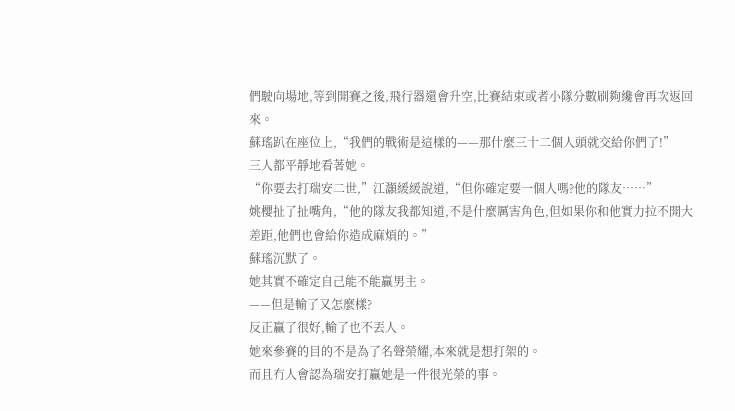們駛向場地,等到開賽之後,飛行器還會升空,比賽結束或者小隊分數刷夠纔會再次返回來。
蘇瑤趴在座位上,“我們的戰術是這樣的——那什麼三十二個人頭就交給你們了!”
三人都平靜地看著她。
“你要去打瑞安二世,”江灝緩緩說道,“但你確定要一個人嗎?他的隊友……”
姚櫻扯了扯嘴角,“他的隊友我都知道,不是什麼厲害角色,但如果你和他實力拉不開大差距,他們也會給你造成麻煩的。”
蘇瑤沉默了。
她其實不確定自己能不能贏男主。
——但是輸了又怎麼樣?
反正贏了很好,輸了也不丟人。
她來參賽的目的不是為了名聲榮耀,本來就是想打架的。
而且冇人會認為瑞安打贏她是一件很光榮的事。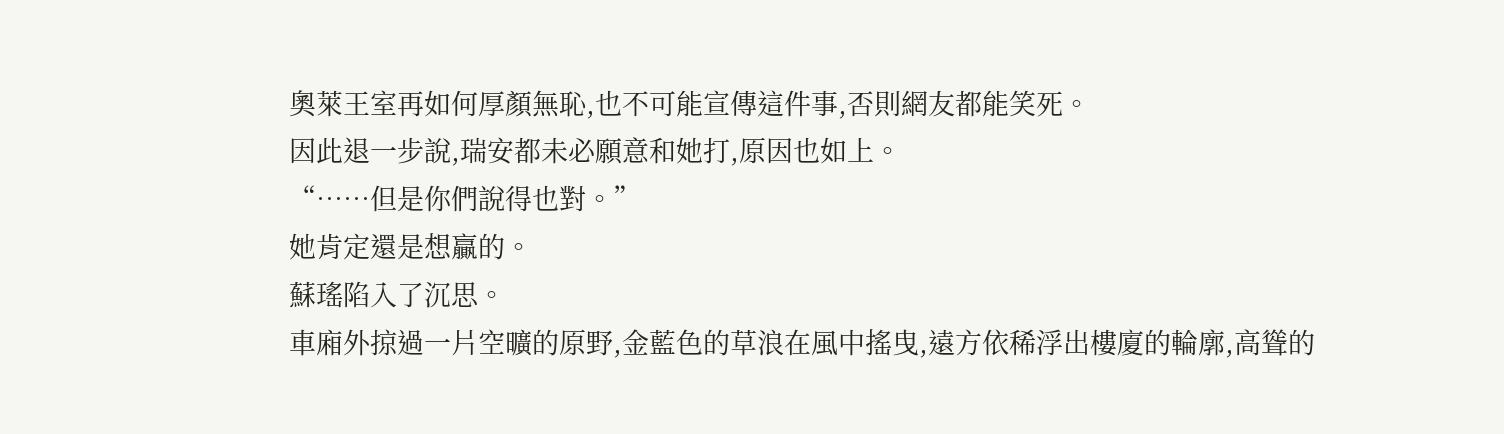奧萊王室再如何厚顏無恥,也不可能宣傳這件事,否則網友都能笑死。
因此退一步說,瑞安都未必願意和她打,原因也如上。
“……但是你們說得也對。”
她肯定還是想贏的。
蘇瑤陷入了沉思。
車廂外掠過一片空曠的原野,金藍色的草浪在風中搖曳,遠方依稀浮出樓廈的輪廓,高聳的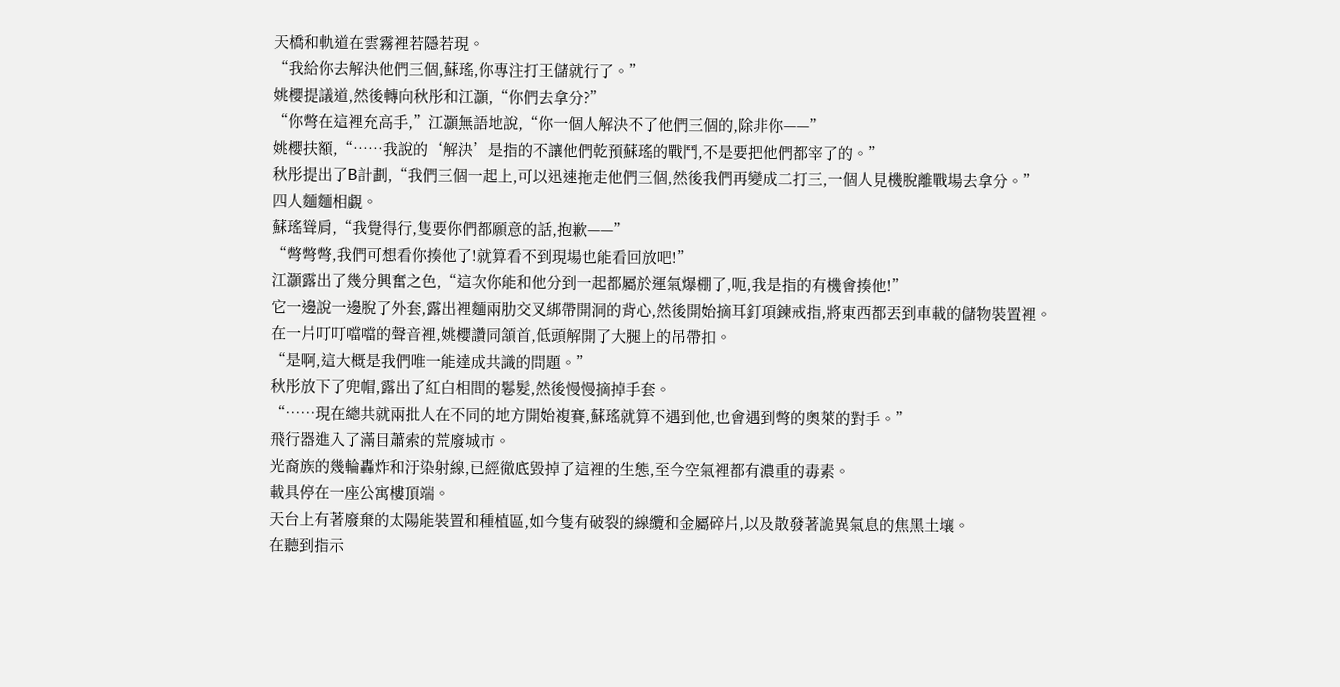天橋和軌道在雲霧裡若隱若現。
“我給你去解決他們三個,蘇瑤,你專注打王儲就行了。”
姚櫻提議道,然後轉向秋彤和江灝,“你們去拿分?”
“你彆在這裡充高手,”江灝無語地說,“你一個人解決不了他們三個的,除非你——”
姚櫻扶額,“……我說的‘解決’是指的不讓他們乾預蘇瑤的戰鬥,不是要把他們都宰了的。”
秋彤提出了B計劃,“我們三個一起上,可以迅速拖走他們三個,然後我們再變成二打三,一個人見機脫離戰場去拿分。”
四人麵麵相覷。
蘇瑤聳肩,“我覺得行,隻要你們都願意的話,抱歉——”
“彆彆彆,我們可想看你揍他了!就算看不到現場也能看回放吧!”
江灝露出了幾分興奮之色,“這次你能和他分到一起都屬於運氣爆棚了,呃,我是指的有機會揍他!”
它一邊說一邊脫了外套,露出裡麵兩肋交叉綁帶開洞的背心,然後開始摘耳釘項鍊戒指,將東西都丟到車載的儲物裝置裡。
在一片叮叮噹噹的聲音裡,姚櫻讚同頷首,低頭解開了大腿上的吊帶扣。
“是啊,這大概是我們唯一能達成共識的問題。”
秋彤放下了兜帽,露出了紅白相間的鬈髮,然後慢慢摘掉手套。
“……現在總共就兩批人在不同的地方開始複賽,蘇瑤就算不遇到他,也會遇到彆的奧萊的對手。”
飛行器進入了滿目蕭索的荒廢城市。
光裔族的幾輪轟炸和汙染射線,已經徹底毀掉了這裡的生態,至今空氣裡都有濃重的毒素。
載具停在一座公寓樓頂端。
天台上有著廢棄的太陽能裝置和種植區,如今隻有破裂的線纜和金屬碎片,以及散發著詭異氣息的焦黑土壤。
在聽到指示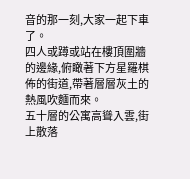音的那一刻,大家一起下車了。
四人或蹲或站在樓頂圍牆的邊緣,俯瞰著下方星羅棋佈的街道,帶著層層灰土的熱風吹麵而來。
五十層的公寓高聳入雲,街上散落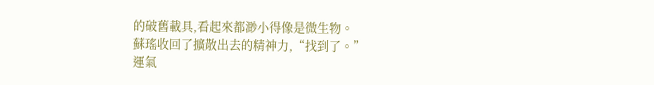的破舊載具,看起來都渺小得像是微生物。
蘇瑤收回了擴散出去的精神力,“找到了。”
運氣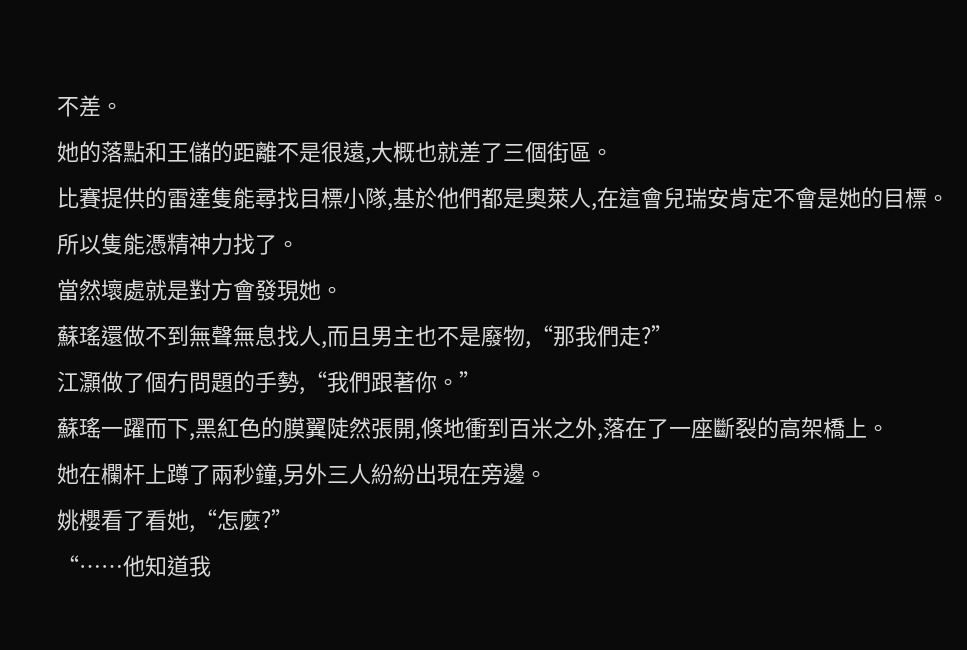不差。
她的落點和王儲的距離不是很遠,大概也就差了三個街區。
比賽提供的雷達隻能尋找目標小隊,基於他們都是奧萊人,在這會兒瑞安肯定不會是她的目標。
所以隻能憑精神力找了。
當然壞處就是對方會發現她。
蘇瑤還做不到無聲無息找人,而且男主也不是廢物,“那我們走?”
江灝做了個冇問題的手勢,“我們跟著你。”
蘇瑤一躍而下,黑紅色的膜翼陡然張開,倏地衝到百米之外,落在了一座斷裂的高架橋上。
她在欄杆上蹲了兩秒鐘,另外三人紛紛出現在旁邊。
姚櫻看了看她,“怎麼?”
“……他知道我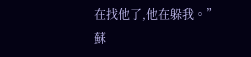在找他了,他在躲我。”
蘇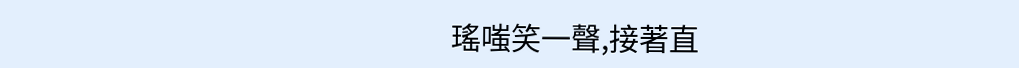瑤嗤笑一聲,接著直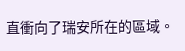直衝向了瑞安所在的區域。